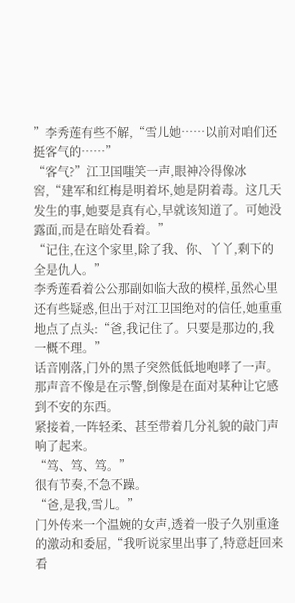”李秀莲有些不解,“雪儿她……以前对咱们还挺客气的……”
“客气?”江卫国嗤笑一声,眼神冷得像冰窖,“建军和红梅是明着坏,她是阴着毒。这几天发生的事,她要是真有心,早就该知道了。可她没露面,而是在暗处看着。”
“记住,在这个家里,除了我、你、丫丫,剩下的全是仇人。”
李秀莲看着公公那副如临大敌的模样,虽然心里还有些疑惑,但出于对江卫国绝对的信任,她重重地点了点头:“爸,我记住了。只要是那边的,我一概不理。”
话音刚落,门外的黑子突然低低地咆哮了一声。
那声音不像是在示警,倒像是在面对某种让它感到不安的东西。
紧接着,一阵轻柔、甚至带着几分礼貌的敲门声响了起来。
“笃、笃、笃。”
很有节奏,不急不躁。
“爸,是我,雪儿。”
门外传来一个温婉的女声,透着一股子久别重逢的激动和委屈,“我听说家里出事了,特意赶回来看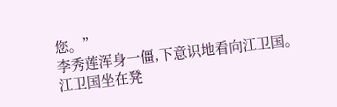您。”
李秀莲浑身一僵,下意识地看向江卫国。
江卫国坐在凳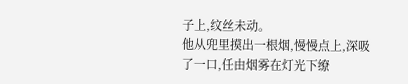子上,纹丝未动。
他从兜里摸出一根烟,慢慢点上,深吸了一口,任由烟雾在灯光下缭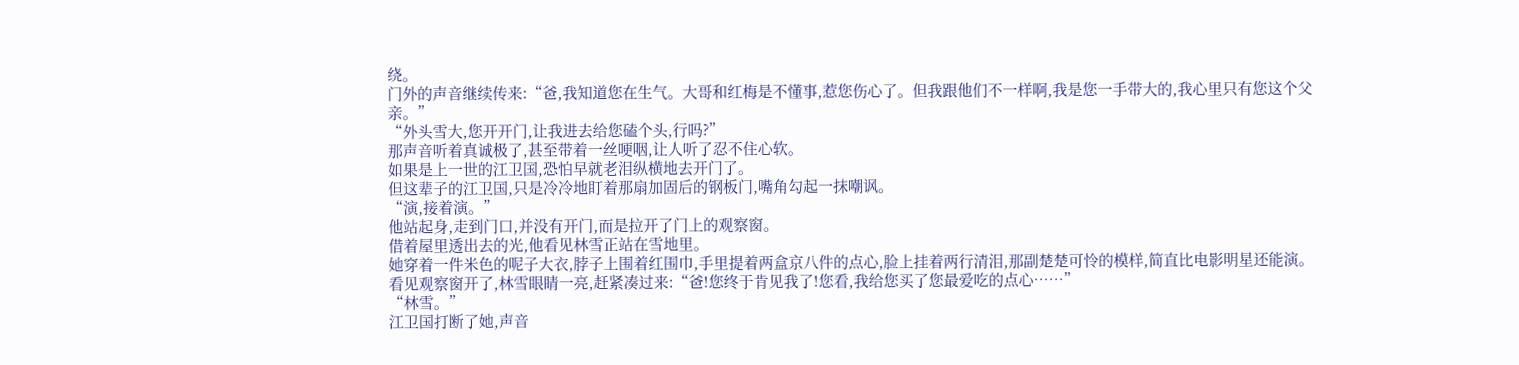绕。
门外的声音继续传来:“爸,我知道您在生气。大哥和红梅是不懂事,惹您伤心了。但我跟他们不一样啊,我是您一手带大的,我心里只有您这个父亲。”
“外头雪大,您开开门,让我进去给您磕个头,行吗?”
那声音听着真诚极了,甚至带着一丝哽咽,让人听了忍不住心软。
如果是上一世的江卫国,恐怕早就老泪纵横地去开门了。
但这辈子的江卫国,只是冷冷地盯着那扇加固后的钢板门,嘴角勾起一抹嘲讽。
“演,接着演。”
他站起身,走到门口,并没有开门,而是拉开了门上的观察窗。
借着屋里透出去的光,他看见林雪正站在雪地里。
她穿着一件米色的呢子大衣,脖子上围着红围巾,手里提着两盒京八件的点心,脸上挂着两行清泪,那副楚楚可怜的模样,简直比电影明星还能演。
看见观察窗开了,林雪眼睛一亮,赶紧凑过来:“爸!您终于肯见我了!您看,我给您买了您最爱吃的点心……”
“林雪。”
江卫国打断了她,声音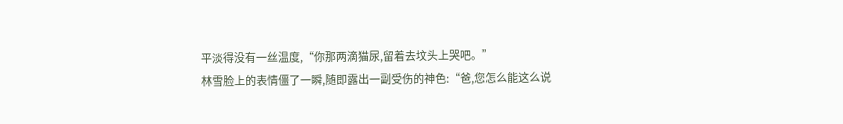平淡得没有一丝温度,“你那两滴猫尿,留着去坟头上哭吧。”
林雪脸上的表情僵了一瞬,随即露出一副受伤的神色:“爸,您怎么能这么说